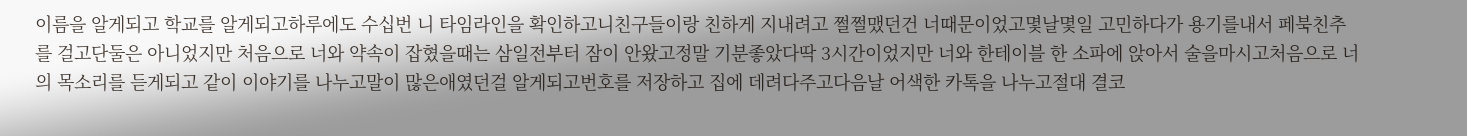이름을 알게되고 학교를 알게되고하루에도 수십번 니 타임라인을 확인하고니친구들이랑 친하게 지내려고 쩔쩔맸던건 너때문이었고몇날몇일 고민하다가 용기를내서 페북친추를 걸고단둘은 아니었지만 처음으로 너와 약속이 잡혔을때는 삼일전부터 잠이 안왔고정말 기분좋았다딱 3시간이었지만 너와 한테이블 한 소파에 앉아서 술을마시고처음으로 너의 목소리를 듣게되고 같이 이야기를 나누고말이 많은애였던걸 알게되고번호를 저장하고 집에 데려다주고다음날 어색한 카톡을 나누고절대 결코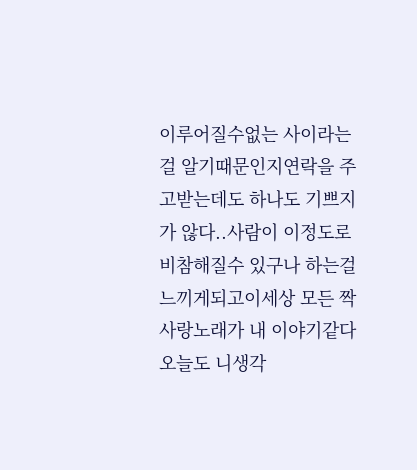이루어질수없는 사이라는걸 알기때문인지연락을 주고받는데도 하나도 기쁘지가 않다..사람이 이정도로 비참해질수 있구나 하는걸 느끼게되고이세상 모든 짝사랑노래가 내 이야기같다오늘도 니생각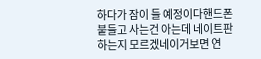하다가 잠이 들 예정이다핸드폰 붙들고 사는건 아는데 네이트판 하는지 모르겠네이거보면 연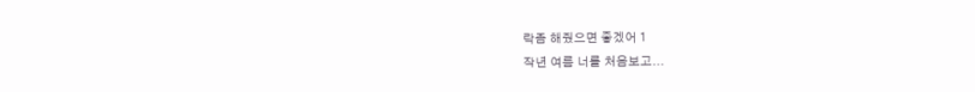락좀 해줬으면 좋겠어 1
작년 여름 너를 처음보고...